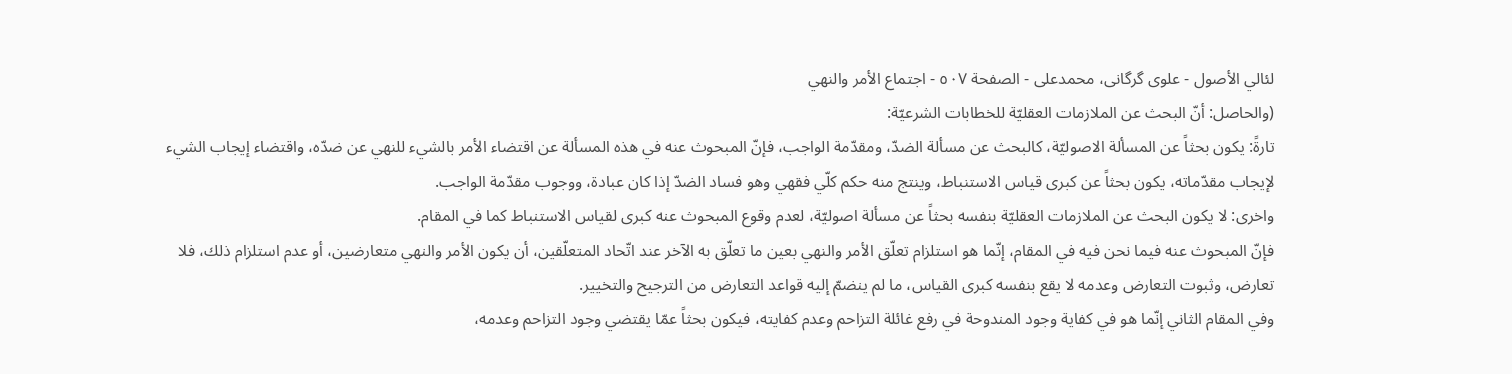لئالي الأصول - علوی گرگانی، محمدعلی - الصفحة ٥٠٧ - اجتماع الأمر والنهي
(والحاصل: أنّ البحث عن الملازمات العقليّة للخطابات الشرعيّة:
تارةً: يكون بحثاً عن المسألة الاصوليّة، كالبحث عن مسألة الضدّ، ومقدّمة الواجب، فإنّ المبحوث عنه في هذه المسألة عن اقتضاء الأمر بالشيء للنهي عن ضدّه، واقتضاء إيجاب الشيء لإيجاب مقدّماته، يكون بحثاً عن كبرى قياس الاستنباط، وينتج منه حكم كلّي فقهي وهو فساد الضدّ إذا كان عبادة، ووجوب مقدّمة الواجب.
واخرى: لا يكون البحث عن الملازمات العقليّة بنفسه بحثاً عن مسألة اصوليّة، لعدم وقوع المبحوث عنه كبرى لقياس الاستنباط كما في المقام.
فإنّ المبحوث عنه فيما نحن فيه في المقام، إنّما هو استلزام تعلّق الأمر والنهي بعين ما تعلّق به الآخر عند اتّحاد المتعلّقين، أن يكون الأمر والنهي متعارضين، أو عدم استلزام ذلك، فلا تعارض، وثبوت التعارض وعدمه لا يقع بنفسه كبرى القياس، ما لم ينضمّ إليه قواعد التعارض من الترجيح والتخيير.
وفي المقام الثاني إنّما هو في كفاية وجود المندوحة في رفع غائلة التزاحم وعدم كفايته، فيكون بحثاً عمّا يقتضي وجود التزاحم وعدمه،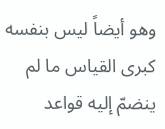وهو أيضاً ليس بنفسه كبرى القياس ما لم ينضمّ إليه قواعد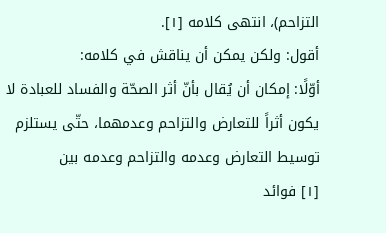التزاحم)، انتهى كلامه [١].
أقول: ولكن يمكن أن يناقش في كلامه:
أوّلًا: إمكان أن يُقال بأنّ أثر الصحّة والفساد للعبادة لا يكون أثراً للتعارض والتزاحم وعدمهما، حتّى يستلزم توسيط التعارض وعدمه والتزاحم وعدمه بين
[١] فوائد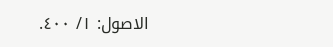الاصول: ١/ ٤٠٠.